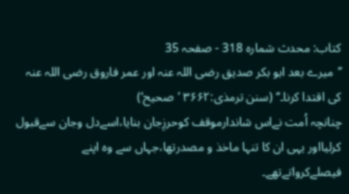کتاب: محدث شمارہ 318 - صفحہ 35
’’میرے بعد ابو بکر صدیق رضی اللہ عنہ اور عمر فاروق رضی اللہ عنہ کی اقتدا کرنا۔‘‘ (سنن ترمذی:۳۶۶۲ ’صحیح‘)
چنانچہ اُمت نےاس شاندارموقف کوحرزِجان بنایا،اسےدل وجان سےقبول کرلیااور یہی ان کا تنہا ماخذ و مصدرتھا،جہاں سے وہ اپنے فیصلےکرواتےتھے۔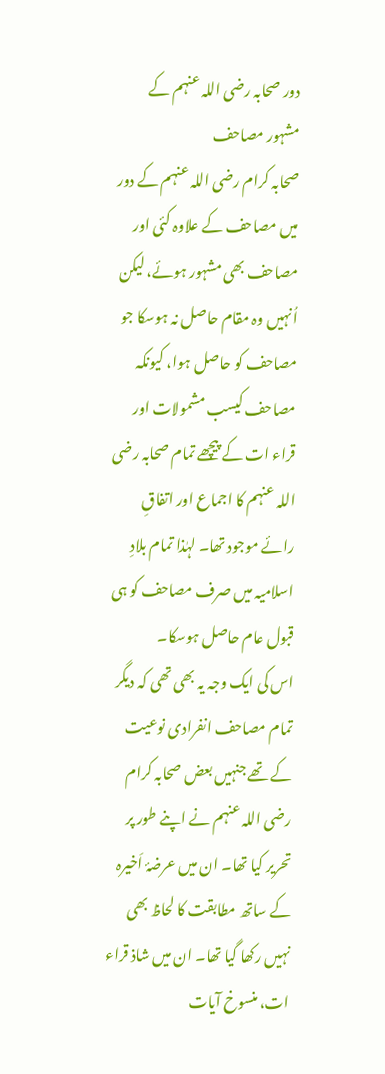دور صحابہ رضی اللہ عنہم کے مشہور مصاحف
صحابہ کرام رضی اللہ عنہم کے دور میں مصاحف کے علاوہ کئی اور مصاحف بھی مشہور ہوئے، لیکن اُنہیں وہ مقام حاصل نہ ہوسکا جو مصاحف کو حاصل ہوا، کیونکہ مصاحف کیسب مشمولات اور قراء ات کے پیچھے تمام صحابہ رضی اللہ عنہم کا اجماع اور اتفاقِ رائے موجود تھا۔ لہٰذا تمام بلادِ اسلامیہ میں صرف مصاحف کو ہی قبول عام حاصل ہوسکا۔
اس کی ایک وجہ یہ بھی تھی کہ دیگر تمام مصاحف انفرادی نوعیت کے تھے جنہیں بعض صحابہ کرام رضی اللہ عنہم نے اپنے طور پر تحریر کیا تھا۔ ان میں عرضۂ اَخیرہ کے ساتھ مطابقت کا لحاظ بھی نہیں رکھا گیا تھا۔ ان میں شاذ قراء ات، منسوخ آیات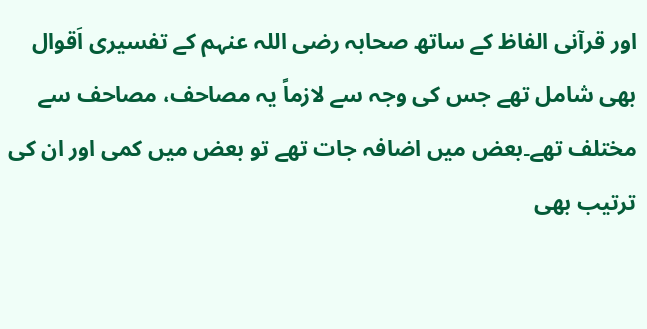اور قرآنی الفاظ کے ساتھ صحابہ رضی اللہ عنہم کے تفسیری اَقوال بھی شامل تھے جس کی وجہ سے لازماً یہ مصاحف، مصاحف سے مختلف تھے۔بعض میں اضافہ جات تھے تو بعض میں کمی اور ان کی ترتیب بھی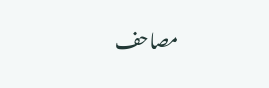مصاحف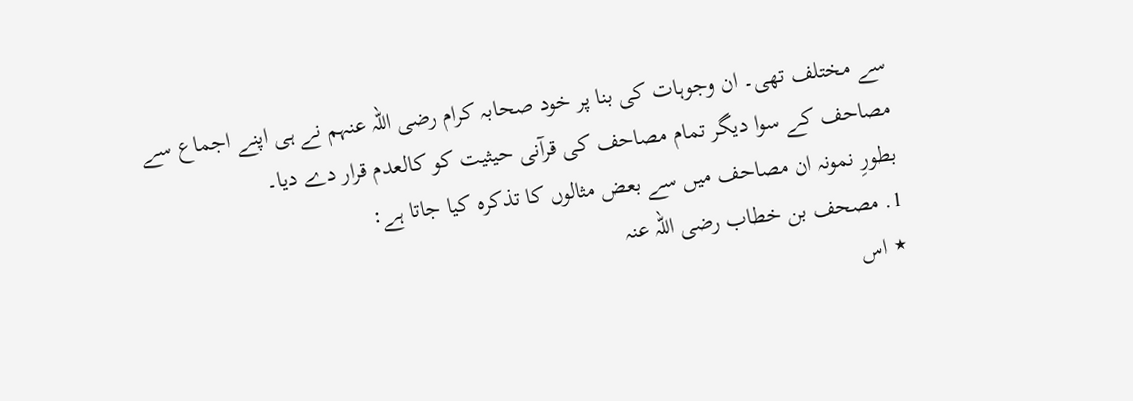سے مختلف تھی۔ ان وجوہات کی بنا پر خود صحابہ کرام رضی اللہ عنہم نے ہی اپنے اجماع سے مصاحف کے سوا دیگر تمام مصاحف کی قرآنی حیثیت کو کالعدم قرار دے دیا۔
بطورِ نمونہ ان مصاحف میں سے بعض مثالوں کا تذکرہ کیا جاتا ہے:
1. مصحف بن خطاب رضی اللہ عنہ
٭ اس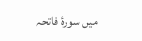میں سورۂ فاتحہ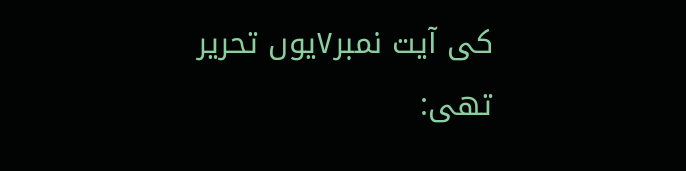کی آیت نمبر۷یوں تحریر تھی: